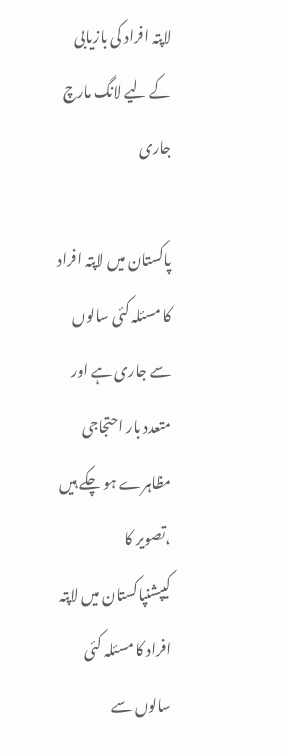لاپتہ افراد کی بازیابی کے لیے لانگ مارچ جاری

پاکستان میں لاپتہ افراد کا مسئلہ کئی سالوں سے جاری ہے اور متعدد بار احتجاجی مظاہرے ہو چکے ہیں
،تصویر کا کیپشنپاکستان میں لاپتہ افراد کا مسئلہ کئی سالوں سے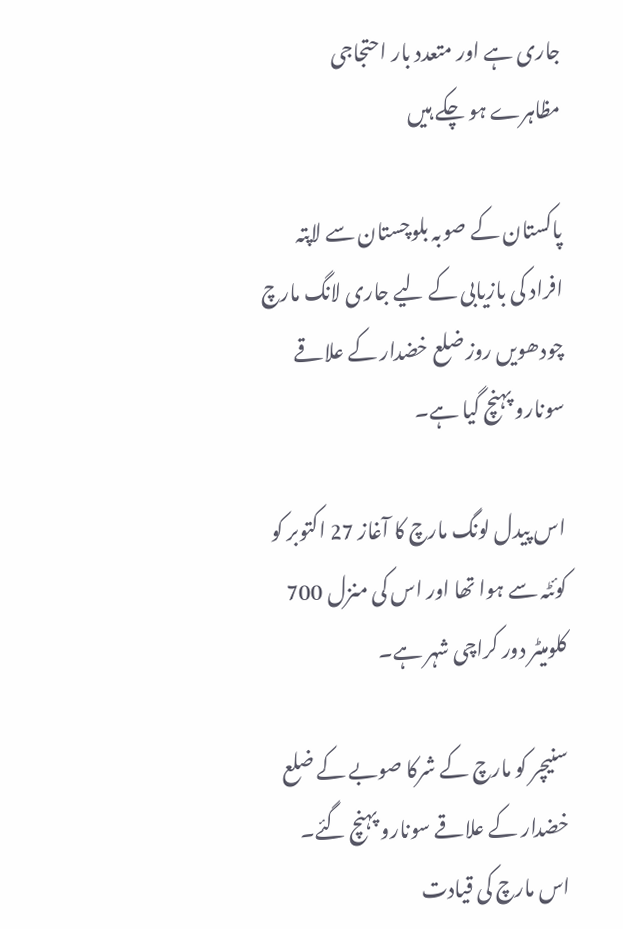جاری ہے اور متعدد بار احتجاجی مظاہرے ہو چکے ہیں

پاکستان کے صوبہ بلوچستان سے لاپتہ افراد کی بازیابی کے لیے جاری لانگ مارچ چودھویں روز ضلع خضدار کے علاقے سونارو پہنچ گیا ہے۔

اس پیدل لونگ مارچ کا آغاز 27 اکتوبر کو کوئٹہ سے ہوا تھا اور اس کی منزل 700 کلومیٹر دور کراچی شہر ہے۔

سنیچر کو مارچ کے شرکا صوبے کے ضلع خضدار کے علاقے سونارو پہنچ گئے۔ اس مارچ کی قیادت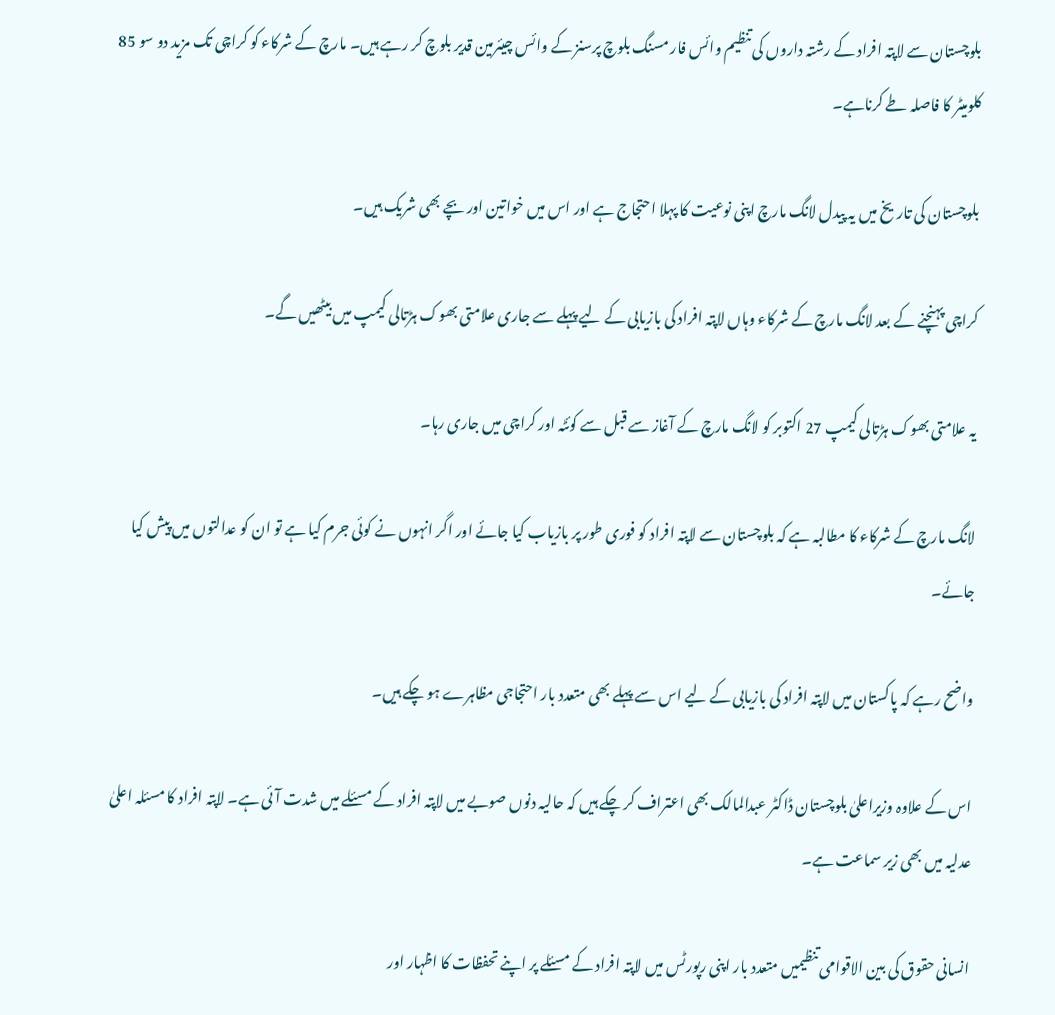بلوچستان سے لاپتہ افراد کے رشتہ داروں کی تنظیم وائس فار مسنگ بلوچ پرسنز کے وائس چیئرمین قدیر بلوچ کر رہے ہیں۔ مارچ کے شرکاء کو کراچی تک مزید دو سو 85 کلومیٹر کا فاصلہ طے کرناہے۔

بلوچستان کی تاریخ میں یہ پیدل لانگ مارچ اپنی نوعیت کا پہلا احتجاج ہے اور اس میں خواتین اور بچے بھی شریک ہیں۔

کراچی پہنچنے کے بعد لانگ مارچ کے شرکاء وہاں لاپتہ افراد کی بازیابی کے لیے پہلے سے جاری علامتی بھوک ہڑتالی کیمپ میں بیٹھیں گے۔

یہ علامتی بھوک ہڑتالی کیمپ 27 اکتوبر کو لانگ مارچ کے آغاز سے قبل سے کوئٹہ اور کراچی میں جاری رہا۔

لانگ مارچ کے شرکاء کا مطالبہ ہے کہ بلوچستان سے لاپتہ افراد کو فوری طور پر بازیاب کیا جائے اور اگر انہوں نے کوئی جرم کیا ہے تو ان کو عدالتوں میں پیش کیا جائے۔

واضح رہے کہ پاکستان میں لاپتہ افراد کی بازیابی کے لیے اس سے پہلے بھی متعدد بار احتجاجی مظاہرے ہو چکے ہیں۔

اس کے علاوہ وزیراعلیٰ بلوچستان ڈاکٹر عبدالمالک بھی اعتراف کر چکے ہیں کہ حالیہ دنوں صوبے میں لاپتہ افراد کے مسئلے میں شدت آئی ہے۔ لاپتہ افراد کا مسئلہ اعلیٰ عدلیہ میں بھی زیر سماعت ہے۔

انسانی حقوق کی بین الاقوامی تنظیمیں متعدد بار اپنی رپورٹس میں لاپتہ افراد کے مسئلے پر اپنے تحفظات کا اظہار اور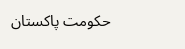حکومت پاکستان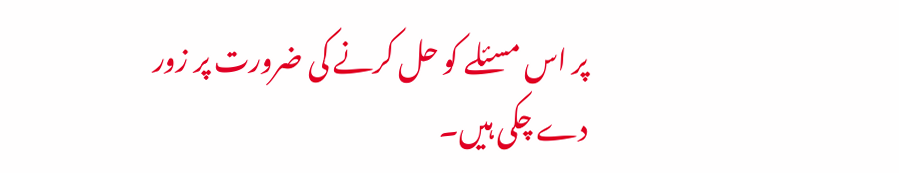پر اس مسئلے کو حل کرنے کی ضرورت پر زور دے چکی ہیں۔